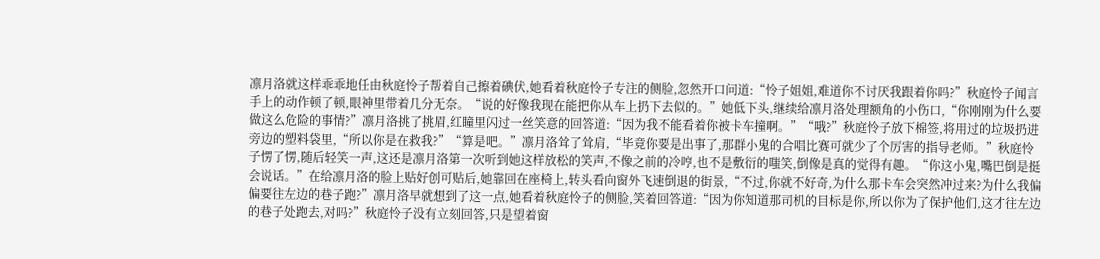凛月洛就这样乖乖地任由秋庭怜子帮着自己擦着碘伏,她看着秋庭怜子专注的侧脸,忽然开口问道:“怜子姐姐,难道你不讨厌我跟着你吗?”秋庭怜子闻言手上的动作顿了顿,眼神里带着几分无奈。“说的好像我现在能把你从车上扔下去似的。”她低下头,继续给凛月洛处理额角的小伤口,“你刚刚为什么要做这么危险的事情?”凛月洛挑了挑眉,红瞳里闪过一丝笑意的回答道:“因为我不能看着你被卡车撞啊。”“哦?”秋庭怜子放下棉签,将用过的垃圾扔进旁边的塑料袋里,“所以你是在救我?”“算是吧。”凛月洛耸了耸肩,“毕竟你要是出事了,那群小鬼的合唱比赛可就少了个厉害的指导老师。”秋庭怜子愣了愣,随后轻笑一声,这还是凛月洛第一次听到她这样放松的笑声,不像之前的冷哼,也不是敷衍的嗤笑,倒像是真的觉得有趣。“你这小鬼,嘴巴倒是挺会说话。”在给凛月洛的脸上贴好创可贴后,她靠回在座椅上,转头看向窗外飞速倒退的街景,“不过,你就不好奇,为什么那卡车会突然冲过来?为什么我偏偏要往左边的巷子跑?”凛月洛早就想到了这一点,她看着秋庭怜子的侧脸,笑着回答道:“因为你知道那司机的目标是你,所以你为了保护他们,这才往左边的巷子处跑去,对吗?”秋庭怜子没有立刻回答,只是望着窗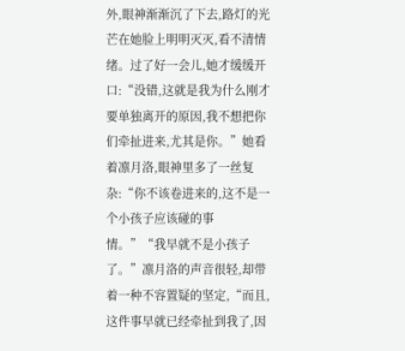外,眼神渐渐沉了下去,路灯的光芒在她脸上明明灭灭,看不清情绪。过了好一会儿,她才缓缓开口:“没错,这就是我为什么刚才要单独离开的原因,我不想把你们牵扯进来,尤其是你。”她看着凛月洛,眼神里多了一丝复杂:“你不该卷进来的,这不是一个小孩子应该碰的事情。”“我早就不是小孩子了。”凛月洛的声音很轻,却带着一种不容置疑的坚定,“而且,这件事早就已经牵扯到我了,因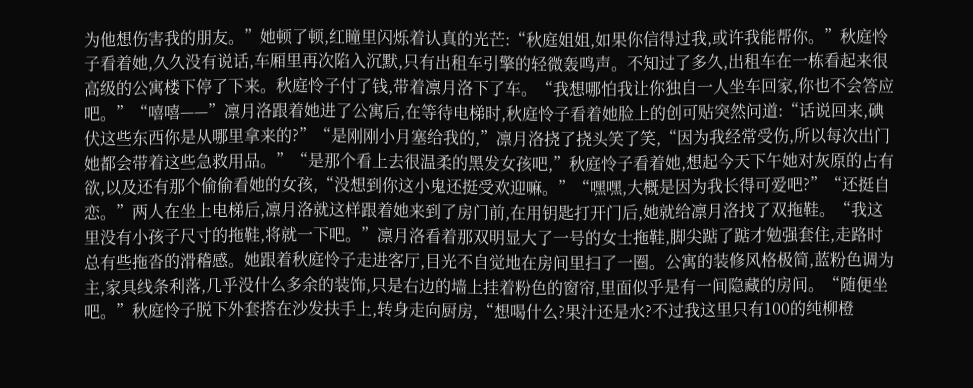为他想伤害我的朋友。”她顿了顿,红瞳里闪烁着认真的光芒:“秋庭姐姐,如果你信得过我,或许我能帮你。”秋庭怜子看着她,久久没有说话,车厢里再次陷入沉默,只有出租车引擎的轻微轰鸣声。不知过了多久,出租车在一栋看起来很高级的公寓楼下停了下来。秋庭怜子付了钱,带着凛月洛下了车。“我想哪怕我让你独自一人坐车回家,你也不会答应吧。”“嘻嘻——”凛月洛跟着她进了公寓后,在等待电梯时,秋庭怜子看着她脸上的创可贴突然问道:“话说回来,碘伏这些东西你是从哪里拿来的?”“是刚刚小月塞给我的,”凛月洛挠了挠头笑了笑,“因为我经常受伤,所以每次出门她都会带着这些急救用品。”“是那个看上去很温柔的黑发女孩吧,”秋庭怜子看着她,想起今天下午她对灰原的占有欲,以及还有那个偷偷看她的女孩,“没想到你这小鬼还挺受欢迎嘛。”“嘿嘿,大概是因为我长得可爱吧?”“还挺自恋。”两人在坐上电梯后,凛月洛就这样跟着她来到了房门前,在用钥匙打开门后,她就给凛月洛找了双拖鞋。“我这里没有小孩子尺寸的拖鞋,将就一下吧。”凛月洛看着那双明显大了一号的女士拖鞋,脚尖踮了踮才勉强套住,走路时总有些拖沓的滑稽感。她跟着秋庭怜子走进客厅,目光不自觉地在房间里扫了一圈。公寓的装修风格极简,蓝粉色调为主,家具线条利落,几乎没什么多余的装饰,只是右边的墙上挂着粉色的窗帘,里面似乎是有一间隐藏的房间。“随便坐吧。”秋庭怜子脱下外套搭在沙发扶手上,转身走向厨房,“想喝什么?果汁还是水?不过我这里只有100的纯柳橙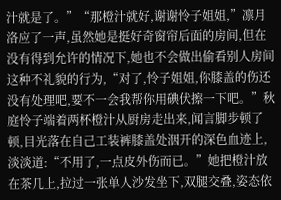汁就是了。”“那橙汁就好,谢谢怜子姐姐,”凛月洛应了一声,虽然她是挺好奇窗帘后面的房间,但在没有得到允许的情况下,她也不会做出偷看别人房间这种不礼貌的行为,“对了,怜子姐姐,你膝盖的伤还没有处理吧,要不一会我帮你用碘伏擦一下吧。”秋庭怜子端着两杯橙汁从厨房走出来,闻言脚步顿了顿,目光落在自己工装裤膝盖处洇开的深色血迹上,淡淡道:“不用了,一点皮外伤而已。”她把橙汁放在茶几上,拉过一张单人沙发坐下,双腿交叠,姿态依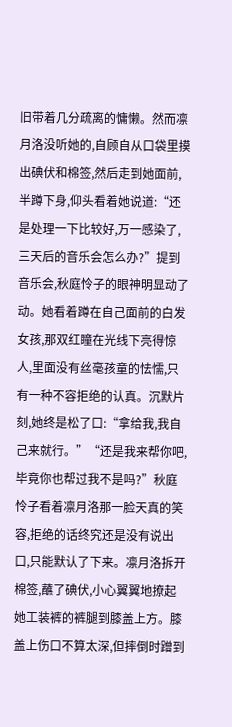旧带着几分疏离的慵懒。然而凛月洛没听她的,自顾自从口袋里摸出碘伏和棉签,然后走到她面前,半蹲下身,仰头看着她说道:“还是处理一下比较好,万一感染了,三天后的音乐会怎么办?”提到音乐会,秋庭怜子的眼神明显动了动。她看着蹲在自己面前的白发女孩,那双红瞳在光线下亮得惊人,里面没有丝毫孩童的怯懦,只有一种不容拒绝的认真。沉默片刻,她终是松了口:“拿给我,我自己来就行。”“还是我来帮你吧,毕竟你也帮过我不是吗?”秋庭怜子看着凛月洛那一脸天真的笑容,拒绝的话终究还是没有说出口,只能默认了下来。凛月洛拆开棉签,蘸了碘伏,小心翼翼地撩起她工装裤的裤腿到膝盖上方。膝盖上伤口不算太深,但摔倒时蹭到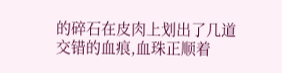的碎石在皮肉上划出了几道交错的血痕,血珠正顺着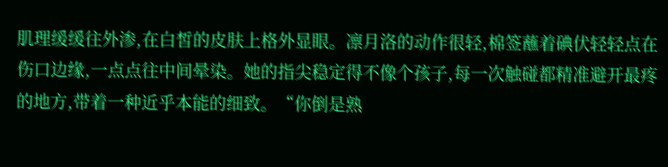肌理缓缓往外渗,在白皙的皮肤上格外显眼。凛月洛的动作很轻,棉签蘸着碘伏轻轻点在伤口边缘,一点点往中间晕染。她的指尖稳定得不像个孩子,每一次触碰都精准避开最疼的地方,带着一种近乎本能的细致。“你倒是熟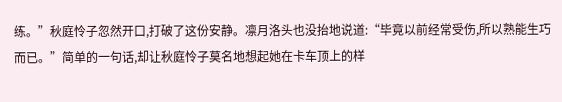练。”秋庭怜子忽然开口,打破了这份安静。凛月洛头也没抬地说道:“毕竟以前经常受伤,所以熟能生巧而已。”简单的一句话,却让秋庭怜子莫名地想起她在卡车顶上的样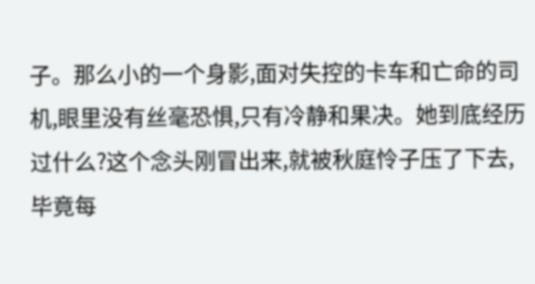子。那么小的一个身影,面对失控的卡车和亡命的司机,眼里没有丝毫恐惧,只有冷静和果决。她到底经历过什么?这个念头刚冒出来,就被秋庭怜子压了下去,毕竟每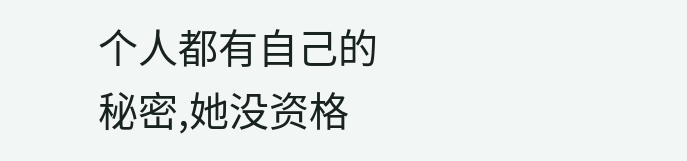个人都有自己的秘密,她没资格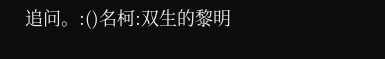追问。:()名柯:双生的黎明